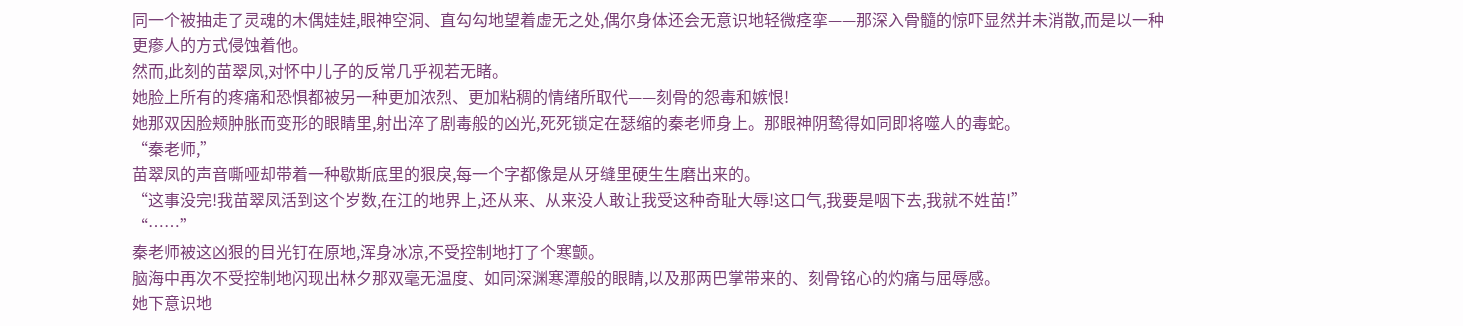同一个被抽走了灵魂的木偶娃娃,眼神空洞、直勾勾地望着虚无之处,偶尔身体还会无意识地轻微痉挛——那深入骨髓的惊吓显然并未消散,而是以一种更瘆人的方式侵蚀着他。
然而,此刻的苗翠凤,对怀中儿子的反常几乎视若无睹。
她脸上所有的疼痛和恐惧都被另一种更加浓烈、更加粘稠的情绪所取代——刻骨的怨毒和嫉恨!
她那双因脸颊肿胀而变形的眼睛里,射出淬了剧毒般的凶光,死死锁定在瑟缩的秦老师身上。那眼神阴鸷得如同即将噬人的毒蛇。
“秦老师,”
苗翠凤的声音嘶哑却带着一种歇斯底里的狠戾,每一个字都像是从牙缝里硬生生磨出来的。
“这事没完!我苗翠凤活到这个岁数,在江的地界上,还从来、从来没人敢让我受这种奇耻大辱!这口气,我要是咽下去,我就不姓苗!”
“……”
秦老师被这凶狠的目光钉在原地,浑身冰凉,不受控制地打了个寒颤。
脑海中再次不受控制地闪现出林夕那双毫无温度、如同深渊寒潭般的眼睛,以及那两巴掌带来的、刻骨铭心的灼痛与屈辱感。
她下意识地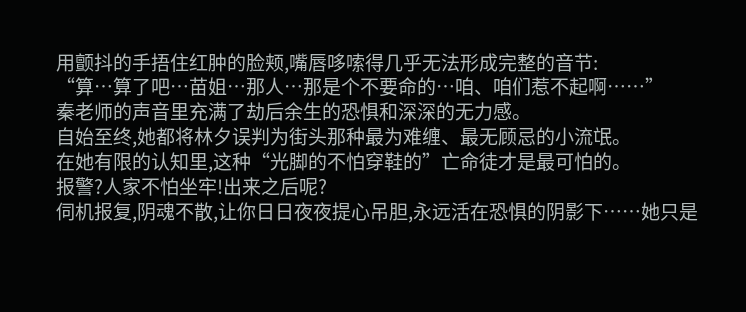用颤抖的手捂住红肿的脸颊,嘴唇哆嗦得几乎无法形成完整的音节:
“算…算了吧…苗姐…那人…那是个不要命的…咱、咱们惹不起啊……”
秦老师的声音里充满了劫后余生的恐惧和深深的无力感。
自始至终,她都将林夕误判为街头那种最为难缠、最无顾忌的小流氓。
在她有限的认知里,这种“光脚的不怕穿鞋的”亡命徒才是最可怕的。
报警?人家不怕坐牢!出来之后呢?
伺机报复,阴魂不散,让你日日夜夜提心吊胆,永远活在恐惧的阴影下……她只是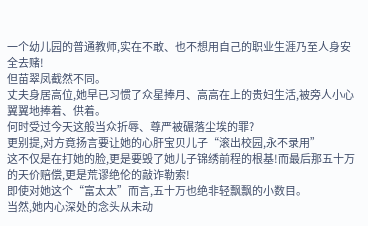一个幼儿园的普通教师,实在不敢、也不想用自己的职业生涯乃至人身安全去赌!
但苗翠凤截然不同。
丈夫身居高位,她早已习惯了众星捧月、高高在上的贵妇生活,被旁人小心翼翼地捧着、供着。
何时受过今天这般当众折辱、尊严被碾落尘埃的罪?
更别提,对方竟扬言要让她的心肝宝贝儿子“滚出校园,永不录用”
这不仅是在打她的脸,更是要毁了她儿子锦绣前程的根基!而最后那五十万的天价赔偿,更是荒谬绝伦的敲诈勒索!
即使对她这个“富太太”而言,五十万也绝非轻飘飘的小数目。
当然,她内心深处的念头从未动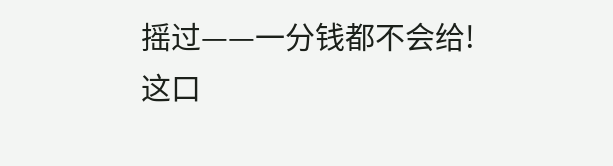摇过——一分钱都不会给!
这口